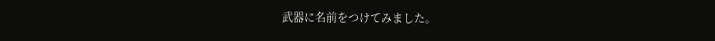武器に名前をつけてみました。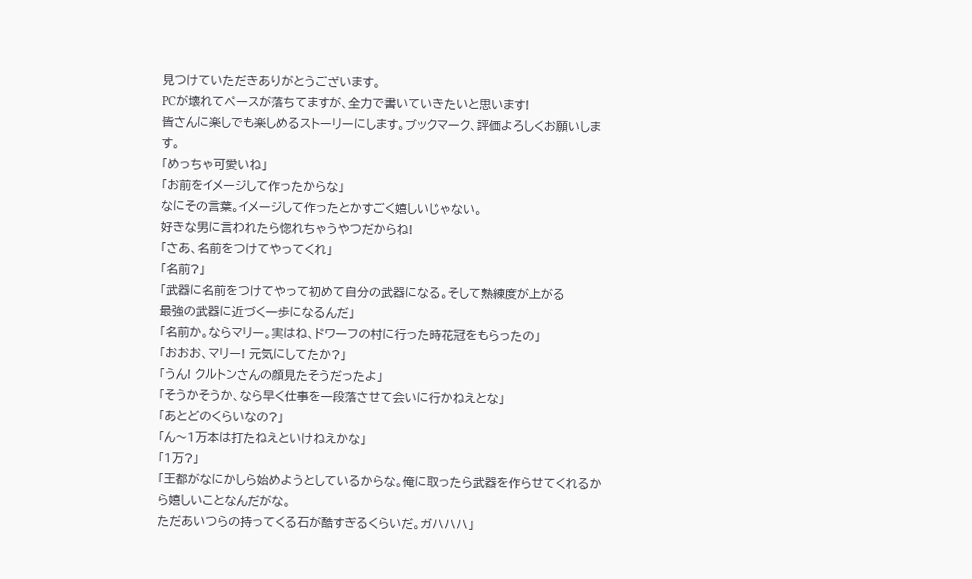見つけていただきありがとうございます。
PCが壊れてペースが落ちてますが、全力で書いていきたいと思います!
皆さんに楽しでも楽しめるストーリーにします。ブックマーク、評価よろしくお願いします。
「めっちゃ可愛いね」
「お前をイメージして作ったからな」
なにその言葉。イメージして作ったとかすごく嬉しいじゃない。
好きな男に言われたら惚れちゃうやつだからね!
「さあ、名前をつけてやってくれ」
「名前?」
「武器に名前をつけてやって初めて自分の武器になる。そして熟練度が上がる
最強の武器に近づく一歩になるんだ」
「名前か。ならマリー。実はね、ドワーフの村に行った時花冠をもらったの」
「おおお、マリー! 元気にしてたか?」
「うん! クルトンさんの顔見たそうだったよ」
「そうかそうか、なら早く仕事を一段落させて会いに行かねえとな」
「あとどのくらいなの?」
「ん〜1万本は打たねえといけねえかな」
「1万?」
「王都がなにかしら始めようとしているからな。俺に取ったら武器を作らせてくれるから嬉しいことなんだがな。
ただあいつらの持ってくる石が酷すぎるくらいだ。ガハハハ」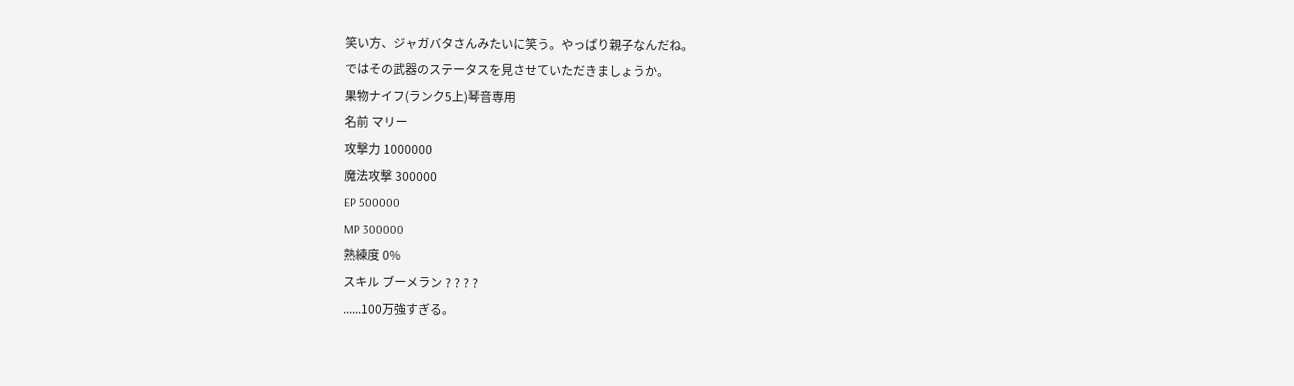笑い方、ジャガバタさんみたいに笑う。やっぱり親子なんだね。
ではその武器のステータスを見させていただきましょうか。
果物ナイフ(ランク5上)琴音専用
名前 マリー
攻撃力 1000000
魔法攻撃 300000
EP 500000
MP 300000
熟練度 0%
スキル ブーメラン ? ? ? ?
......100万強すぎる。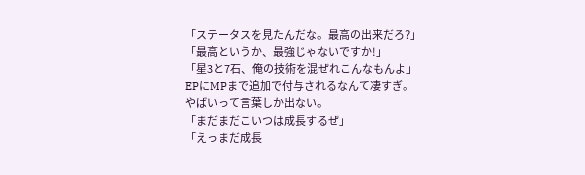「ステータスを見たんだな。最高の出来だろ?」
「最高というか、最強じゃないですか!」
「星3と7石、俺の技術を混ぜれこんなもんよ」
EPにMPまで追加で付与されるなんて凄すぎ。
やばいって言葉しか出ない。
「まだまだこいつは成長するぜ」
「えっまだ成長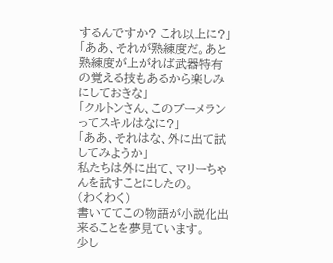するんですか? これ以上に?」
「ああ、それが熟練度だ。あと熟練度が上がれば武器特有の覚える技もあるから楽しみにしておきな」
「クルトンさん、このブーメランってスキルはなに?」
「ああ、それはな、外に出て試してみようか」
私たちは外に出て、マリーちゃんを試すことにしたの。
(わくわく)
書いててこの物語が小説化出来ることを夢見ています。
少し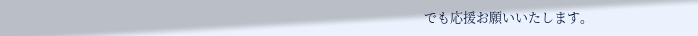でも応援お願いいたします。